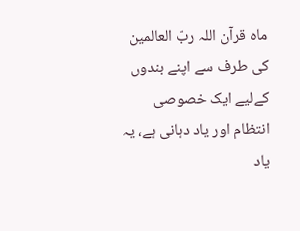ماہ قرآن اللہ ربّ العالمین کی طرف سے اپنے بندوں کےلیے ایک خصوصی انتظام اور یاد دہانی ہے، یہ یاد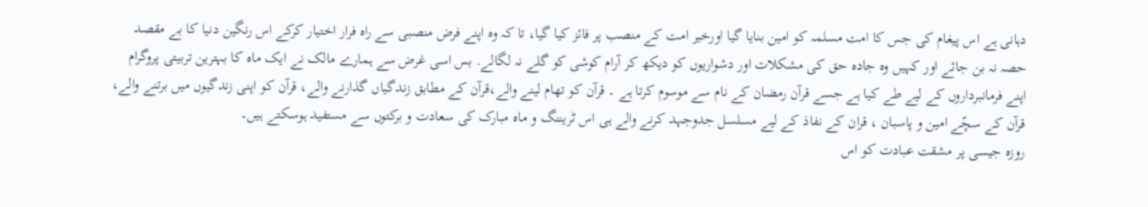دہانی ہے اس پیغام کی جس کا امت مسلمہ کو امین بنایا گیا اورخیر امت کے منصب پر فائز کیا گیا، تا کہ وہ اپنے فرض منصبی سے راہ فرار اختیار کرکے اس رنگین دنیا کا بے مقصد حصہ نہ بن جائے اور کہیں وہ جادہ حق کی مشکلات اور دشواریوں کو دیکھ کر آرام کوشی کو گلے نہ لگالے. بس اسی غرض سے ہمارے مالک نے ایک ماہ کا بہترین تربیتی پروگرام اپنے فرمانبرداروں کے لیے طے کیا ہے جسے قرآن رمضان کے نام سے موسوم کرتا ہے ۔ قرآن کو تھام لینے والے،قرآن کے مطابق زندگیاں گذارنے والے، قرآن کو اپنی زندگیوں میں برتنے والے، قرآن کے سچّے امین و پاسبان ، قران کے نفاذ کے لیے مسلسل جدوجہد کرنے والے ہی اس ٹریننگ و ماہ مبارک کی سعادت و برکتوں سے مستفید ہوسکتے ہیں۔
روزہ جیسی پر مشقت عبادت کو اس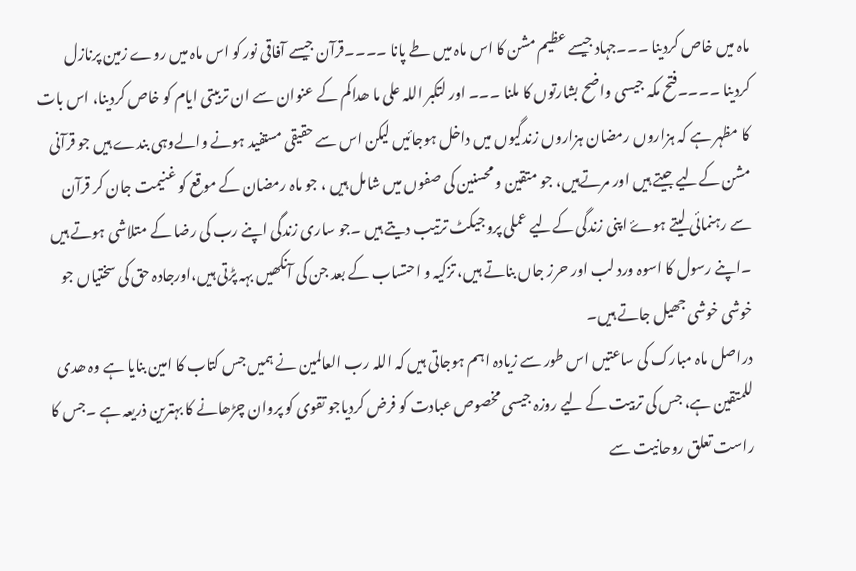ماہ میں خاص کردینا ۔۔۔جہاد جیسے عظیم مشن کا اس ماہ میں طے پانا ۔۔۔۔قرآن جیسے آفاقی نور کو اس ماہ میں روے زمین پرنازل کردینا ۔۔۔۔فتح مکہ جیسی واضح بشارتوں کا ملنا ۔۔۔ اور لتکبر اللہ علی ما ھداکم کے عنوان سے ان تربیتی ایام کو خاص کردینا، اس بات کا مظہر ہے کہ ہزاروں رمضان ہزاروں زندگیوں میں داخل ہوجائیں لیکن اس سے حقیقی مستفید ہونے والےوہی بندے ہیں جو قرآنی مشن کےلیے جیتے ہیں اور مرتےہیں، جو متقین و محسنین کی صفوں میں شامل ہیں ، جو ماہ رمضان کے موقع کو غنیمت جان کر قرآن سے رہنمائی لیتے ہوۓ اپنی زندگی کےلیے عملی پروجیکٹ ترتیب دیتے ہیں ۔جو ساری زندگی اپنے رب کی رضا کے متلاشی ہوتے ہیں ۔اپنے رسول کا اسوہ ورد لب اور حرز جاں بناتے ہیں، تزکیہ و احتساب کے بعد جن کی آنکھیں بہہ پڑتی ہیں،اورجادہ حق کی سختیاں جو خوشی خوشی جھیل جاتے ہیں۔
دراصل ماہ مبارک کی ساعتیں اس طور سے زیادہ اہم ہوجاتی ہیں کہ اللہ رب العالمین نے ہمیں جس کتاب کا امین بنایا ہے وہ ھدی للمتقین ہے، جس کی تربیت کے لیے روزہ جیسی مخصوص عبادت کو فرض کردیاجو تقوی کو پروان چڑھانے کا بہترین ذریعہ ہے ۔جس کا راست تعلق روحانیت سے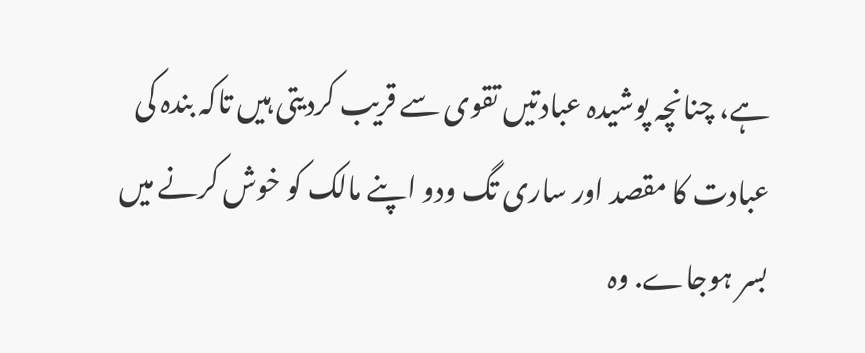ہے، چنانچہ پوشیدہ عبادتیں تقوی سے قریب کردیتی ہیں تاکہ بندہ کی عبادت کا مقصد اور ساری تگ ودو اپنے مالک کو خوش کرنے میں بسر ہوجاے. وہ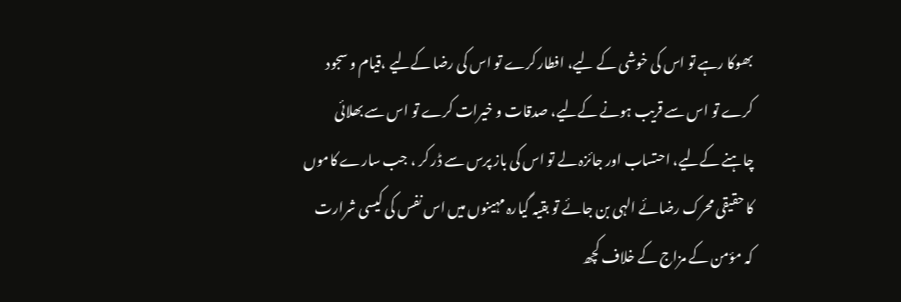بھوکا رہے تو اس کی خوشی کے لیے، افطار کرے تو اس کی رضا کےلیے ،قیام و سجود کرے تو اس سے قریب ہونے کےلیے، صدقات و خیرات کرے تو اس سے بھلائی چاہنے کےلیے، احتساب اور جائزہ لے تو اس کی باز پرس سے ڈر کر ، جب سارے کاموں کا حقیقی محرک رضائے الہی بن جائے تو بقیہ گیارہ مہینوں میں اس نفس کی کیسی شرارت کہ مؤمن کے مزاج کے خلاف کچھ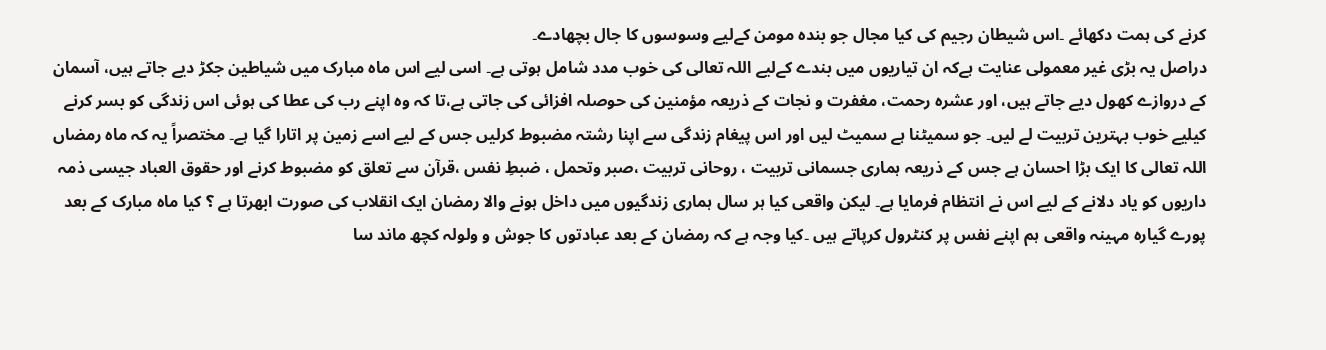کرنے کی ہمت دکھائے ۔اس شیطان رجیم کی کیا مجال جو بندہ مومن کےلیے وسوسوں کا جال بچھادے۔
دراصل یہ بڑی غیر معمولی عنایت ہےکہ ان تیاریوں میں بندے کےلیے اللہ تعالی کی خوب مدد شامل ہوتی ہے۔ اسی لیے اس ماہ مبارک میں شیاطین جکڑ دیے جاتے ہیں، آسمان کے دروازے کھول دیے جاتے ہیں، اور عشرہ رحمت، مغفرت و نجات کے ذریعہ مؤمنین کی حوصلہ افزائی کی جاتی ہے،تا کہ وہ اپنے رب کی عطا کی ہوئی اس زندگی کو بسر کرنے کیلیے خوب بہترین تربیت لے لیں۔ جو سمیٹنا ہے سمیٹ لیں اور اس پیغام زندگی سے اپنا رشتہ مضبوط کرلیں جس کے لیے اسے زمین پر اتارا گیا ہے۔ مختصراً یہ کہ ماہ رمضاں اللہ تعالی کا ایک بڑا احسان ہے جس کے ذریعہ ہماری جسمانی تربیت ، روحانی تربیت ،صبر وتحمل ، ضبطِ نفس ،قرآن سے تعلق کو مضبوط کرنے اور حقوق العباد جیسی ذمہ داریوں کو یاد دلانے کے لیے اس نے انتظام فرمایا ہے۔ لیکن واقعی کیا ہر سال ہماری زندگیوں میں داخل ہونے والا رمضان ایک انقلاب کی صورت ابھرتا ہے ؟ کیا ماہ مبارک کے بعد پورے گیارہ مہینہ واقعی ہم اپنے نفس پر کنٹرول کرپاتے ہیں ۔کیا وجہ ہے کہ رمضان کے بعد عبادتوں کا جوش و ولولہ کچھ ماند سا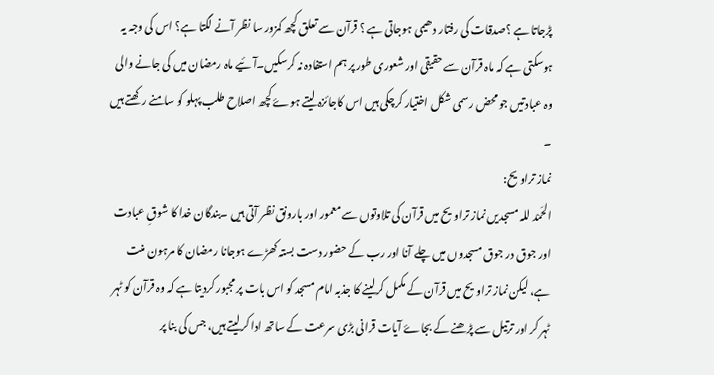پڑجاتا ہے ؟صدقات کی رفتار دھیمی ہوجاتی ہے ؟ قرآن سے تعلق کچھ کمزور سا نظر آنے لگتا ہے؟ اس کی وجہ یہ ہوسکتی ہے کہ ماہ قرآن سے حقیقی اور شعوری طور پر ہم استفادہ نہ کرسکیں۔آئیے ماہ رمضان میں کی جانے والی وہ عبادتیں جو محض رسمی شکل اختیار کرچکی ہیں اس کاجائزہ لیتے ہوۓ کچھ اصلاح طلب پہلو کو سامنے رکھتے ہیں ۔
نماز تراویح:
الحَمْد للہ مسجدیں نماز تراویح میں قرآن کی تلاوتوں سے معمور اور بارونق نظر آتی ہیں ۔بندگان خدا کا شوقِ عبادت اور جوق در جوق مسجدوں میں چلے آنا اور رب کے حضور دست بستہ کھڑے ہوجانا رمضان کا مرہون منت ہے، لیکن نماز تراویح میں قرآن کے مکمل کرلینے کا جذبہ امام مسجد کو اس بات پر مجبور کردیتا ہے کہ وہ قرآن کو ٹہر ٹہر کر اور ترتیل سے پڑھنے کے بجاۓ آیات قرانی بڑی سرعت کے ساتھ ادا کرلیتے ہیں، جس کی بنا پر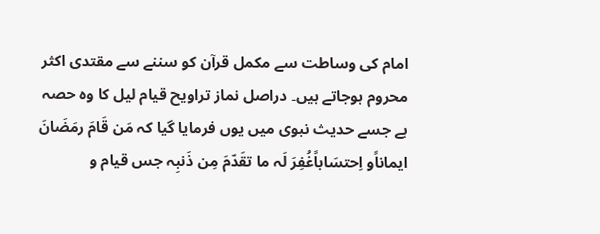امام کی وساطت سے مکمل قرآن کو سننے سے مقتدی اکثر محروم ہوجاتے ہیں۔ دراصل نماز تراویح قیام لیل کا وہ حصہ ہے جسے حدیث نبوی میں یوں فرمایا گیا کہ مَن قَامَ رمَضَانَ ایماناًو اِحتسَاباًغُفِرَ لَہ ما تقَدّمَ مِن ذَنبِہ جس قیام و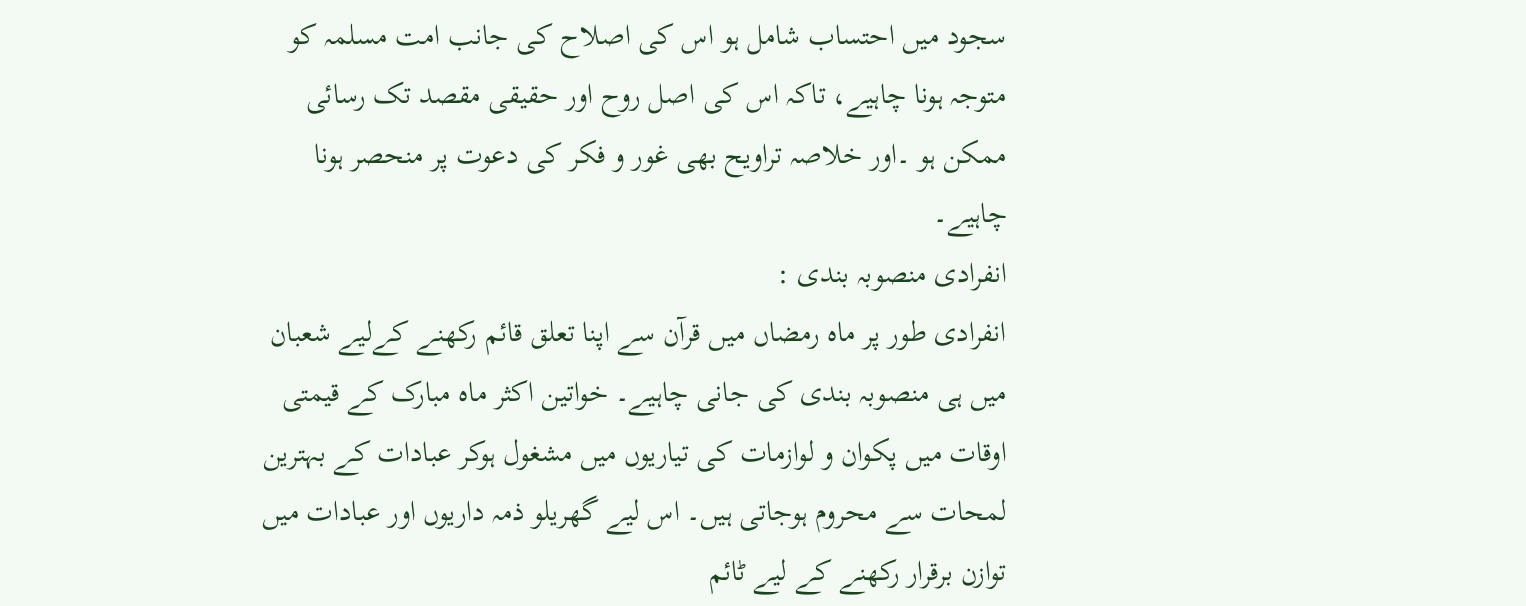سجود میں احتساب شامل ہو اس کی اصلاح کی جانب امت مسلمہ کو متوجہ ہونا چاہیے، تاکہ اس کی اصل روح اور حقیقی مقصد تک رسائی ممکن ہو ۔اور خلاصہ تراویح بھی غور و فکر کی دعوت پر منحصر ہونا چاہیے۔
انفرادی منصوبہ بندی :
انفرادی طور پر ماہ رمضاں میں قرآن سے اپنا تعلق قائم رکھنے کےلیے شعبان میں ہی منصوبہ بندی کی جانی چاہیے۔ خواتین اکثر ماہ مبارک کے قیمتی اوقات میں پکوان و لوازمات کی تیاریوں میں مشغول ہوکر عبادات کے بہترین لمحات سے محروم ہوجاتی ہیں۔ اس لیے گھریلو ذمہ داریوں اور عبادات میں توازن برقرار رکھنے کے لیے ٹائم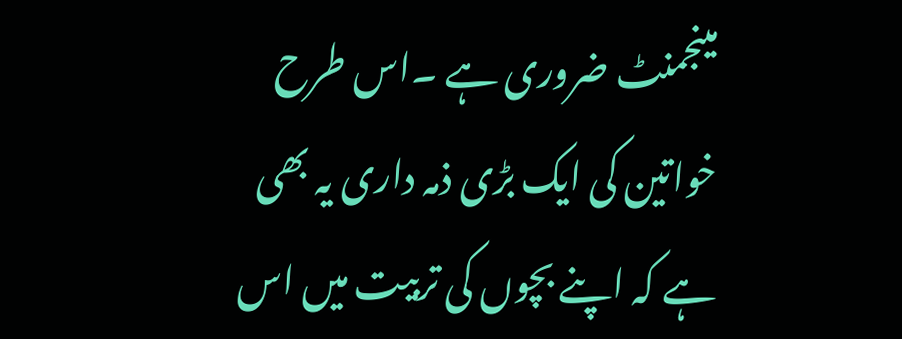مینجمنٹ ضروری ہے ۔اس طرح خواتین کی ایک بڑی ذمہ داری یہ بھی ہے کہ اپنے بچوں کی تربیت میں اس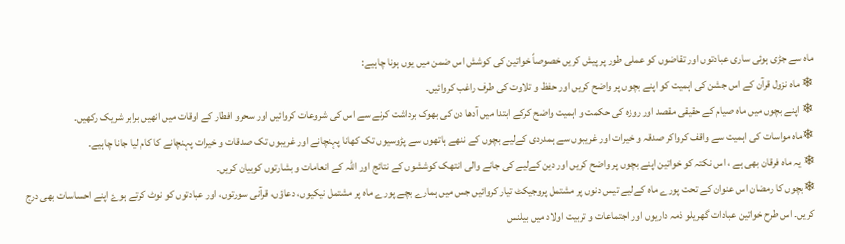ماہ سے جڑی ہوئی ساری عبادتوں اور تقاضوں کو عملی طور پر پیش کریں خصوصاً خواتین کی کوشش اس ضمن میں یوں ہونا چاہیے:
❄ ماہ نزول قرآن کے اس جشن کی اہمیت کو اپنے بچوں پر واضح کریں اور حفظ و تلاوت کی طرف راغب کروائیں۔
❄ اپنے بچوں میں ماہ صیام کے حقیقی مقصد اور روزہ کی حکمت و اہمیت واضح کرکے ابتدا میں آدھا دن کی بھوک برداشت کرنے سے اس کی شروعات کروائیں اور سحرو افطار کے اوقات میں انھیں برابر شریک رکھیں۔
❄ماہ مواسات کی اہمیت سے واقف کرواکر صدقہ و خیرات اور غریبوں سے ہمدردی کےلیے بچوں کے ننھے ہاتھوں سے پڑوسیوں تک کھانا پہنچانے اور غریبوں تک صدقات و خیرات پہنچانے کا کام لیا جانا چاہیے۔
❄ یہ ماہ فرقان بھی ہے ، اس نکتہ کو خواتین اپنے بچوں پر واضح کریں اور دین کےلیے کی جانے والی انتھک کوششوں کے نتائج اور اللہ کے انعامات و بشارتوں کوبیان کریں۔
❄بچوں کا رمضان اس عنوان کے تحت پورے ماہ کےلیے تیس دنوں پر مشتمل پروجیکٹ تیار کروائیں جس میں ہمارے بچے پورے ماہ پر مشتمل نیکیوں، دعاؤں، قرآنی سورتوں، اور عبادتوں کو نوٹ کرتے ہوۓ اپنے احساسات بھی درج کریں۔ اس طرح خواتین عبادات گھریلو ذمہ داریوں اور اجتماعات و تربیت اولاد میں بیلنس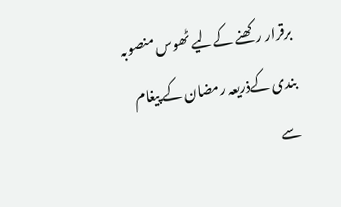برقرار رکھنے کےلیے ٹھوس منصوبہ بندی کےذریعہ رمضان کے پیغام سے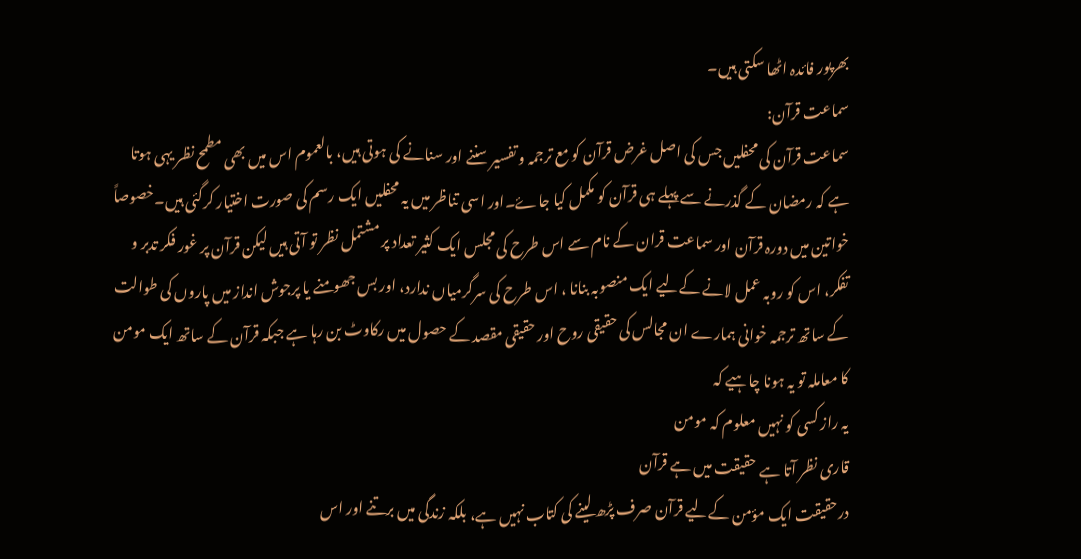بھرپور فائدہ اٹھا سکتی ہیں۔
سماعت قرآن:
سماعت قرآن کی محفلیں جس کی اصل غرض قرآن کو مع ترجمہ و تفسیر سننے اور سنانے کی ہوتی ہیں، بالعموم اس میں بھی مطمح نظر یہی ہوتا ہے کہ رمضان کے گذرنے سے پہلے ہی قرآن کو مکمل کیا جاۓ۔اور اسی تناظر میں یہ محفلیں ایک رسم کی صورت اختیار کرگئی ہیں۔خصوصاً خواتین میں دورہ قرآن اور سماعت قران کے نام سے اس طرح کی مجلس ایک کثیر تعداد پر مشتمل نظر تو آتی ہیں لیکن قرآن پر غور فکر تدبر و تفکر، اس کو روبہ عمل لانے کےلیے ایک منصوبہ بنانا ، اس طرح کی سرگرمیاں ندارد، اور بس جھومنے یا پرجوش انداز میں پاروں کی طوالت کے ساتھ ترجمہ خوانی ہمارے ان مجالس کی حقیقی روح اور حقیقی مقصد کے حصول میں رکاوٹ بن رہا ہے جبکہ قرآن کے ساتھ ایک مومن کا معاملہ تو یہ ہونا چاہیے کہ
یہ راز کسی کو نہیں معلوم کہ مومن
قاری نظر آتا ہے حقیقت میں ہے قرآن
درحقیقت ایک مؤمن کےلیے قرآن صرف پڑھ لینے کی کتاب نہیں ہے، بلکہ زندگی میں برتنے اور اس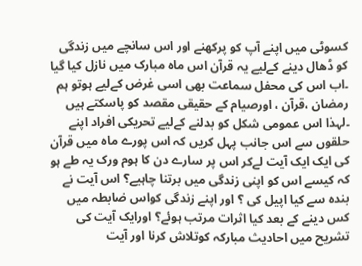کسوٹی میں اپنے آپ کو پرکھنے اور اس سانچے میں زندگی کو ڈھال دینے کےلیے یہ قرآن اس ماہ مبارک میں نازل کیا گیا ۔اب اس کی محفل سماعت بھی اسی غرض کےلیے ہوتو ہم رمضان ،قرآن ، اورصیام کے حقیقی مقصد کو پاسکتے ہیں ۔لہذا اس عمومی شکل کو بدلنے کےلیے تحریکی افراد اپنے حلقوں سے اس جانب پہل کریں کہ اس پورے ماہ میں قرآن کی ایک ایک آیت لےکر اس پر سارے دن کا ہوم ورک یہ طے ہو کہ کیسے اس کو اپنی زندگی میں برتنا چاہیے؟ اس آیت نے بندہ سے کیا اپیل کی ؟ اور اپنے زندگی کواس ضابطہ میں کس دینے کے بعد کیا اثرات مرتب ہوئے؟ اورایک آیت کی تشریح میں احادیث مبارکہ کوتلاش کرنا اور آیت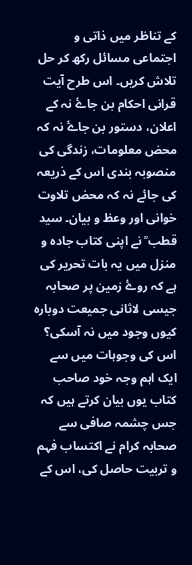کے تناظر میں ذاتی و اجتماعی مسائل رکھ کر حل تلاش کریں۔ اس طرح آیت قرانی احکام بن جاۓ نہ کے اعلان، دستور بن جاۓ نہ کہ محض معلومات، زندگی کی منصوبہ بندی اس کے ذریعہ کی جائے نہ کہ محض تلاوت خوانی اور وعظ و بیان۔ سید قطب ؒ نے اپنی کتاب جادہ و منزل میں یہ بات تحریر کی ہے کہ روۓ زمین پر صحابہ جیسی لاثانی جمیعت دوبارہ کیوں وجود میں نہ آسکی؟ اس کی وجوہات میں سے ایک اہم وجہ خود صاحب کتاب یوں بیان کرتے ہیں کہ جس چشمہ صافی سے صحابہ کرام نے اکتساب فہم و تربیت حاصل کی، اس کے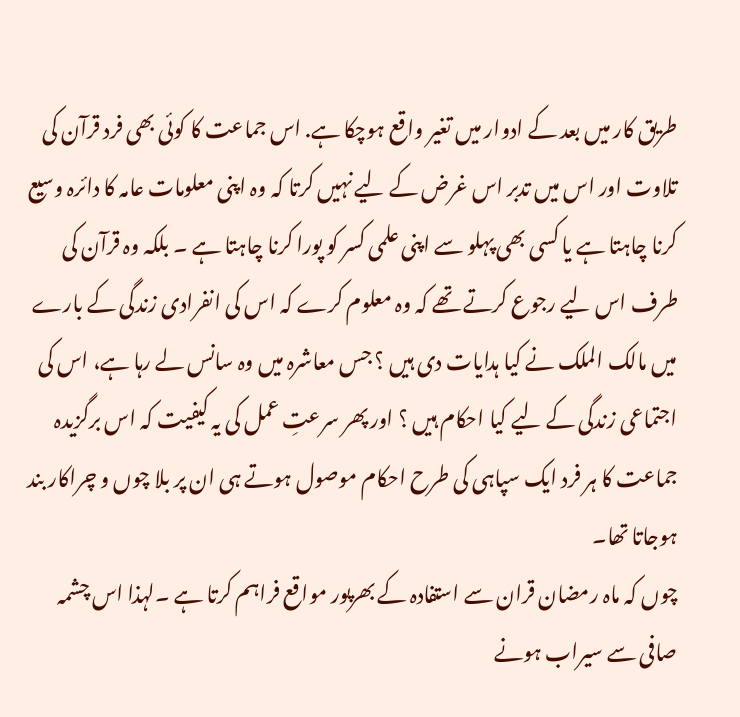طریق کار میں بعد کے ادوار میں تغیر واقع ہوچکا ہے. اس جماعت کا کوئی بھی فرد قرآن کی تلاوت اور اس میں تدبر اس غرض کے لیے نہیں کرتا کہ وہ اپنی معلومات عامہ کا دائرہ وسیع کرنا چاہتا ہے یا کسی بھی پہلو سے اپنی علمی کسر کو پورا کرنا چاہتا ہے ۔ بلکہ وہ قرآن کی طرف اس لیے رجوع کرتے تھے کہ وہ معلوم کرے کہ اس کی انفرادی زندگی کے بارے میں مالک الملک نے کیا ہدایات دی ہیں ؟ جس معاشرہ میں وہ سانس لے رہا ہے، اس کی اجتماعی زندگی کے لیے کیا احکام ہیں ؟ اور پھر سرعتِ عمل کی یہ کیفیت کہ اس برگزیدہ جماعت کا ہر فرد ایک سپاہی کی طرح احکام موصول ہوتے ہی ان پر بلا چوں و چراکار بند ہوجاتا تھا۔
چوں کہ ماہ رمضان قران سے استفادہ کے بھرپور مواقع فراہم کرتا ہے ۔لہذا اس چشمہ صافی سے سیراب ہونے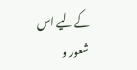کےلیے اس شعور و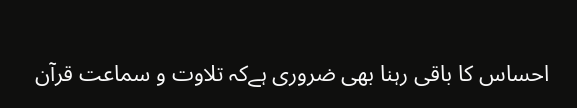احساس کا باقی رہنا بھی ضروری ہےکہ تلاوت و سماعت قرآن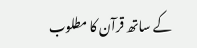کے ساتھ قرآن کا مطلوب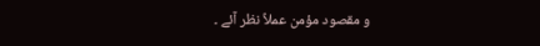و مقصود مؤمن عملاً نظر آئے ۔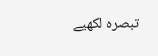تبصرہ لکھیے